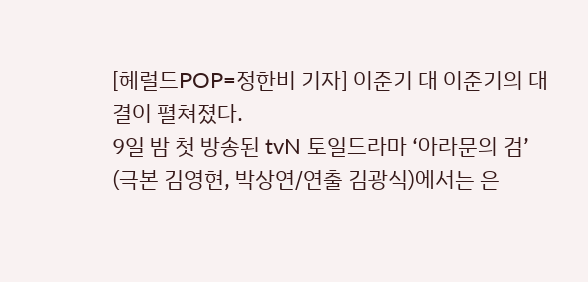[헤럴드POP=정한비 기자] 이준기 대 이준기의 대결이 펼쳐졌다.
9일 밤 첫 방송된 tvN 토일드라마 ‘아라문의 검’ (극본 김영현, 박상연/연출 김광식)에서는 은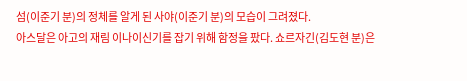섬(이준기 분)의 정체를 알게 된 사야(이준기 분)의 모습이 그려졌다.
아스달은 아고의 재림 이나이신기를 잡기 위해 함정을 팠다. 쇼르자긴(김도현 분)은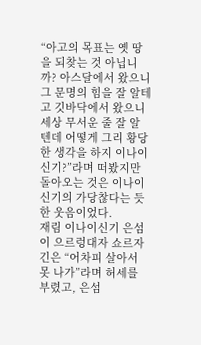“아고의 목표는 옛 땅을 되찾는 것 아닙니까? 아스달에서 왔으니 그 문명의 힘을 잘 알테고 깃바닥에서 왔으니 세상 무서운 줄 잘 알 텐데 어떻게 그리 황당한 생각을 하지 이나이신기?”라며 떠봤지만 돌아오는 것은 이나이신기의 가당찮다는 듯한 웃음이었다.
재림 이나이신기 은섬이 으르렁대자 쇼르자긴은 “어차피 살아서 못 나가”라며 허세를 부렸고, 은섬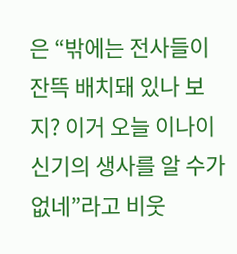은 “밖에는 전사들이 잔뜩 배치돼 있나 보지? 이거 오늘 이나이신기의 생사를 알 수가 없네”라고 비웃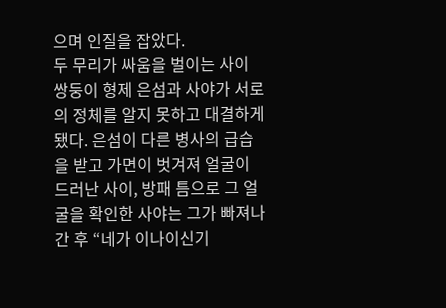으며 인질을 잡았다.
두 무리가 싸움을 벌이는 사이 쌍둥이 형제 은섬과 사야가 서로의 정체를 알지 못하고 대결하게 됐다. 은섬이 다른 병사의 급습을 받고 가면이 벗겨져 얼굴이 드러난 사이, 방패 틈으로 그 얼굴을 확인한 사야는 그가 빠져나간 후 “네가 이나이신기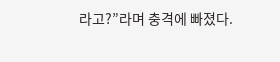라고?”라며 충격에 빠졌다.